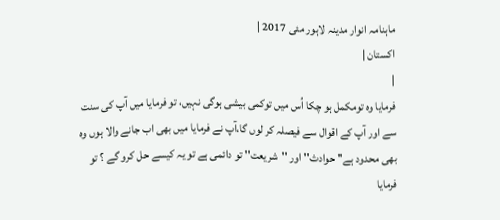ماہنامہ انوار مدینہ لاہور مئی 2017 |
اكستان |
|
فرمایا وہ تومکمل ہو چکا اُس میں توکمی بیشی ہوگی نہیں، تو فرمایا میں آپ کی سنت سے اور آپ کے اقوال سے فیصلہ کر لوں گا،آپ نے فرمایا میں بھی اب جانے والا ہوں وہ بھی محدود ہے'' حوادث'' اور ''شریعت'' تو دائمی ہے تو یہ کیسے حل کرو گے ؟ تو فرمایا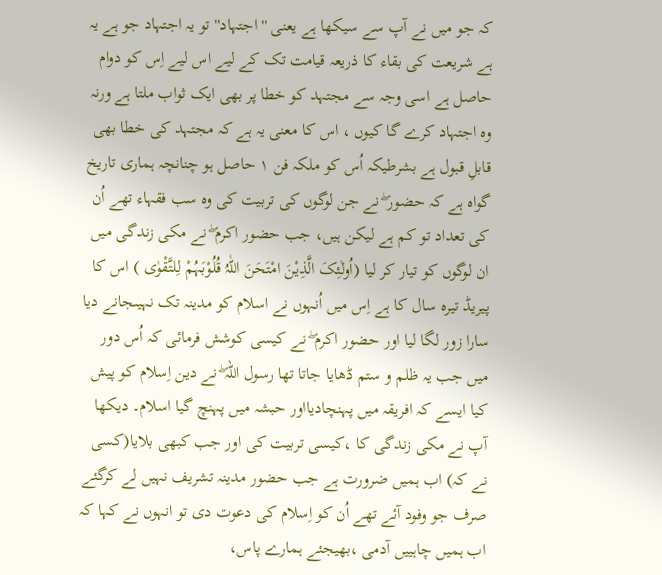کہ جو میں نے آپ سے سیکھا ہے یعنی ''اجتہاد''تو یہ اجتہاد جو ہے یہ ہے شریعت کی بقاء کا ذریعہ قیامت تک کے لیے اس لیے اِس کو دوام حاصل ہے اسی وجہ سے مجتہد کو خطا پر بھی ایک ثواب ملتا ہے ورنہ وہ اجتہاد کرے گا کیوں ، اس کا معنی یہ ہے کہ مجتہد کی خطا بھی قابلِ قبول ہے بشرطیکہ اُس کو ملکہ فن ١ حاصل ہو چنانچہ ہماری تاریخ گواہ ہے کہ حضور ۖ نے جن لوگوں کی تربیت کی وہ سب فقہاء تھے اُن کی تعداد تو کم ہے لیکن ہیں، جب حضور اکرم ۖ نے مکی زندگی میں ان لوگوں کو تیار کر لیا (اُولٰئِکَ الَّذِیْنَ امْتَحَنَ اللّٰہُ قُلُوْبَہُمْ لِلتَّقْوٰی ) اس کا پیریڈ تیرہ سال کا ہے اِس میں اُنہوں نے اسلام کو مدینہ تک نہیںجانے دیا سارا زور لگا لیا اور حضور اکرم ۖ نے کیسی کوشش فرمائی کہ اُس دور میں جب یہ ظلم و ستم ڈھایا جاتا تھا رسول اللہ ۖ نے دین اِسلام کو پیش کیا ایسے کہ افریقہ میں پہنچادیااور حبشہ میں پہنچ گیا اسلام۔ دیکھا آپ نے مکی زندگی کا ،کیسی تربیت کی اور جب کبھی بلایا(کسی نے کہ) اب ہمیں ضرورت ہے جب حضور مدینہ تشریف نہیں لے کرگئے صرف جو وفود آئے تھے اُن کو اِسلام کی دعوت دی تو انہوں نے کہا کہ اب ہمیں چاہییں آدمی ،بھیجئے ہمارے پاس،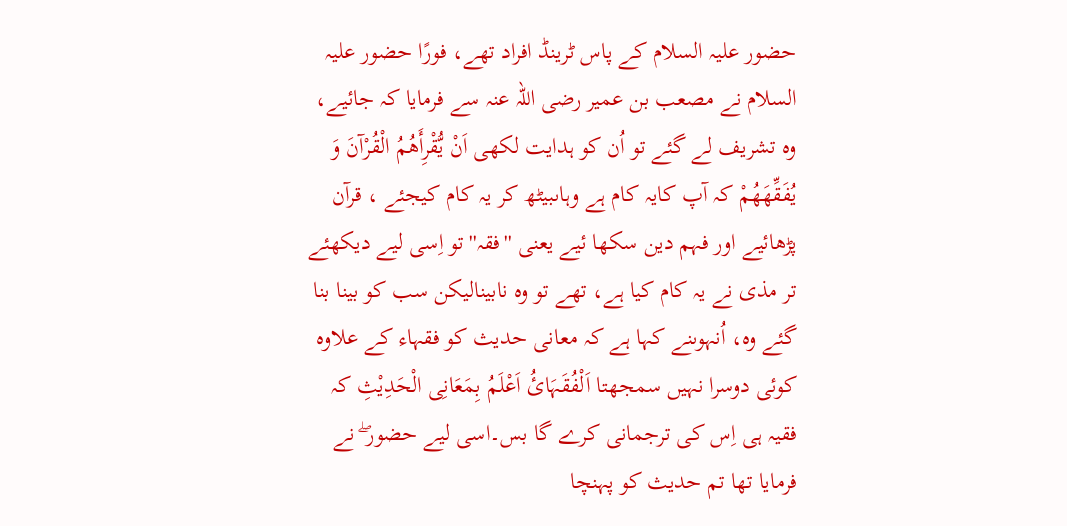حضور علیہ السلام کے پاس ٹرینڈ افراد تھے، فورًا حضور علیہ السلام نے مصعب بن عمیر رضی اللہ عنہ سے فرمایا کہ جائیے، وہ تشریف لے گئے تو اُن کو ہدایت لکھی اَنْ یُّقْرِأَھُمُ الْقُرْآنَ وَ یُفَقِّھَھُمْ کہ آپ کایہ کام ہے وہاںبیٹھ کر یہ کام کیجئے ، قرآن پڑھائیے اور فہم دین سکھا ئیے یعنی ''فقہ'' تو اِسی لیے دیکھئے تر مذی نے یہ کام کیا ہے، تھے تو وہ نابینالیکن سب کو بینا بنا گئے وہ، اُنہوںنے کہا ہے کہ معانی حدیث کو فقہاء کے علاوہ کوئی دوسرا نہیں سمجھتا اَلْفُقَہَائُ اَعْلَمُ بِمَعَانِی الْحَدِیْثِ کہ فقیہ ہی اِس کی ترجمانی کرے گا بس۔اسی لیے حضور ۖ نے فرمایا تھا تم حدیث کو پہنچا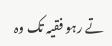تے رہو فقیہ تک وہ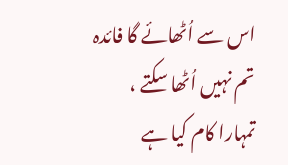اس سے اُٹھائے گا فائدہ تم نہیں اُٹھا سکتے ، تمہارا کام کیا ہے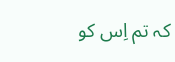کہ تم اِس کو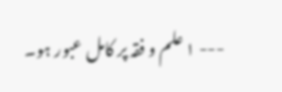--- ١ علم و فقہ پر کامل عبور ہو۔